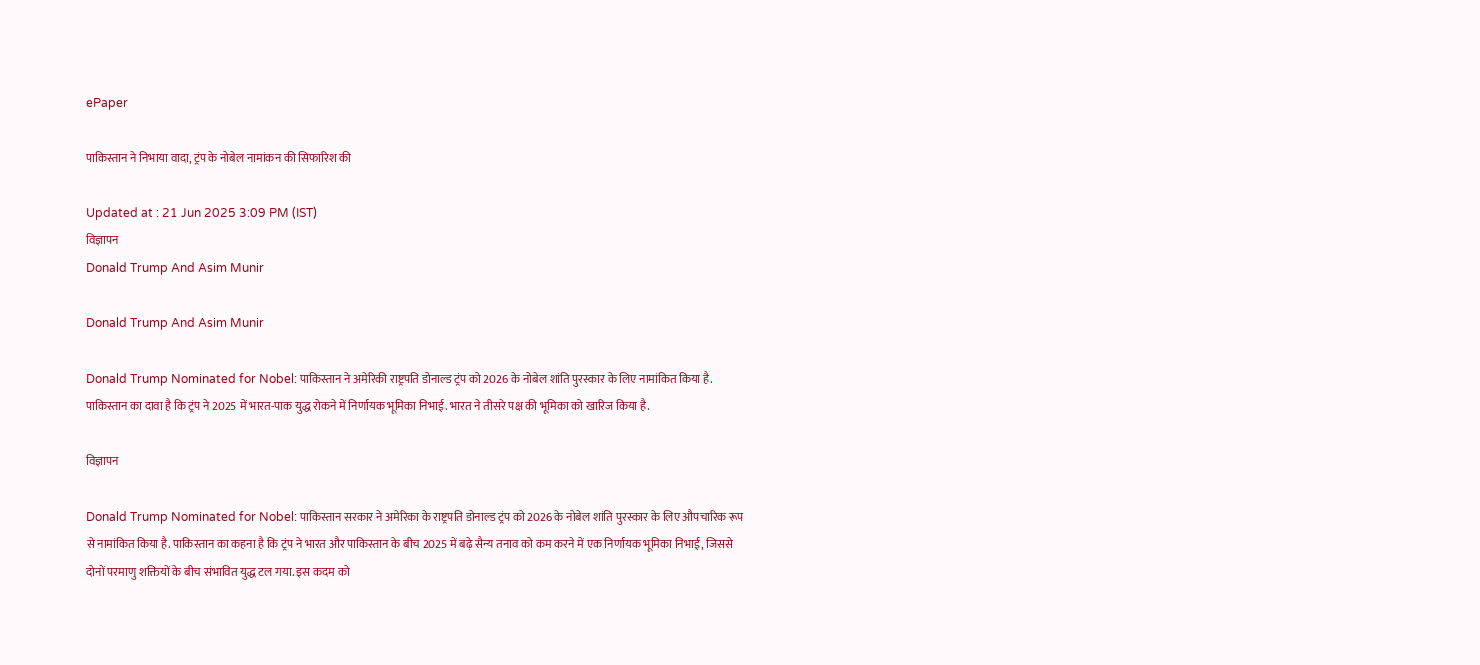ePaper

पाकिस्तान ने निभाया वादा, ट्रंप के नोबेल नामांकन की सिफारिश की

Updated at : 21 Jun 2025 3:09 PM (IST)
विज्ञापन
Donald Trump And Asim Munir

Donald Trump And Asim Munir

Donald Trump Nominated for Nobel: पाकिस्तान ने अमेरिकी राष्ट्रपति डोनाल्ड ट्रंप को 2026 के नोबेल शांति पुरस्कार के लिए नामांकित किया है. पाकिस्तान का दावा है कि ट्रंप ने 2025 में भारत-पाक युद्ध रोकने में निर्णायक भूमिका निभाई. भारत ने तीसरे पक्ष की भूमिका को खारिज किया है.

विज्ञापन

Donald Trump Nominated for Nobel: पाकिस्तान सरकार ने अमेरिका के राष्ट्रपति डोनाल्ड ट्रंप को 2026 के नोबेल शांति पुरस्कार के लिए औपचारिक रूप से नामांकित किया है. पाकिस्तान का कहना है कि ट्रंप ने भारत और पाकिस्तान के बीच 2025 में बढ़े सैन्य तनाव को कम करने में एक निर्णायक भूमिका निभाई, जिससे दोनों परमाणु शक्तियों के बीच संभावित युद्ध टल गया. इस कदम को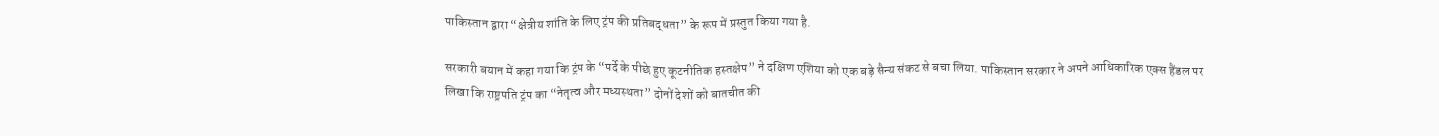पाकिस्तान द्वारा “क्षेत्रीय शांति के लिए ट्रंप की प्रतिबद्धता” के रूप में प्रस्तुत किया गया है.

सरकारी बयान में कहा गया कि ट्रंप के “पर्दे के पीछे हुए कूटनीतिक हस्तक्षेप” ने दक्षिण एशिया को एक बड़े सैन्य संकट से बचा लिया. पाकिस्तान सरकार ने अपने आधिकारिक एक्स हैंडल पर लिखा कि राष्ट्रपति ट्रंप का “नेतृत्व और मध्यस्थता” दोनों देशों को बातचीत की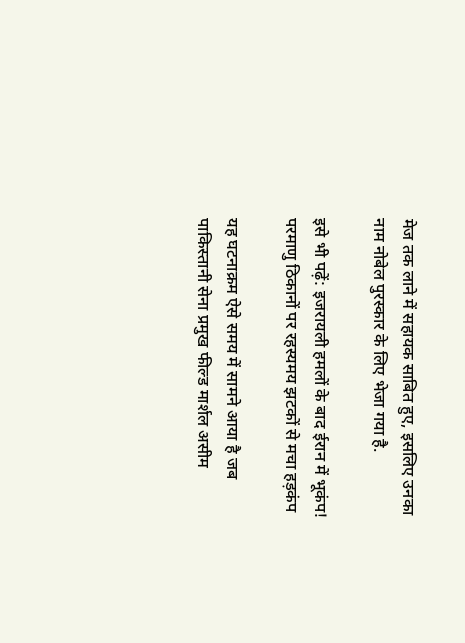मेज तक लाने में सहायक साबित हुए, इसलिए उनका नाम नोबेल पुरस्कार के लिए भेजा गया है.

इसे भी पढ़ें: इजरायली हमलों के बाद ईरान में भूकंप! परमाणु ठिकानों पर रहस्यमय झटकों से मचा हड़कंप

यह घटनाक्रम ऐसे समय में सामने आया है जब पाकिस्तानी सेना प्रमुख फील्ड मार्शल असीम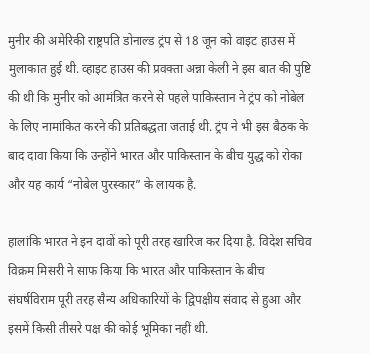मुनीर की अमेरिकी राष्ट्रपति डोनाल्ड ट्रंप से 18 जून को वाइट हाउस में मुलाकात हुई थी. व्हाइट हाउस की प्रवक्ता अन्ना केली ने इस बात की पुष्टि की थी कि मुनीर को आमंत्रित करने से पहले पाकिस्तान ने ट्रंप को नोबेल के लिए नामांकित करने की प्रतिबद्धता जताई थी. ट्रंप ने भी इस बैठक के बाद दावा किया कि उन्होंने भारत और पाकिस्तान के बीच युद्ध को रोका और यह कार्य “नोबेल पुरस्कार” के लायक है.

हालांकि भारत ने इन दावों को पूरी तरह खारिज कर दिया है. विदेश सचिव विक्रम मिसरी ने साफ किया कि भारत और पाकिस्तान के बीच संघर्षविराम पूरी तरह सैन्य अधिकारियों के द्विपक्षीय संवाद से हुआ और इसमें किसी तीसरे पक्ष की कोई भूमिका नहीं थी.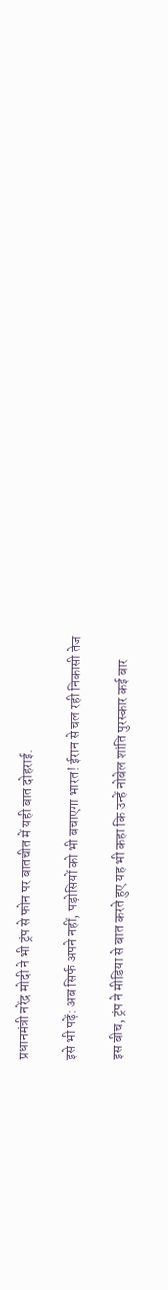प्रधानमंत्री नरेंद्र मोदी ने भी ट्रंप से फोन पर बातचीत में यही बात दोहराई.

इसे भी पढ़ें: अब सिर्फ अपने नहीं, पड़ोसियों को भी बचाएगा भारत! ईरान से चल रही निकासी तेज

इस बीच, ट्रंप ने मीडिया से बात करते हुए यह भी कहा कि उन्हें नोबेल शांति पुरस्कार कई बार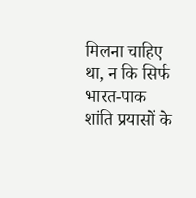मिलना चाहिए था, न कि सिर्फ भारत-पाक शांति प्रयासों के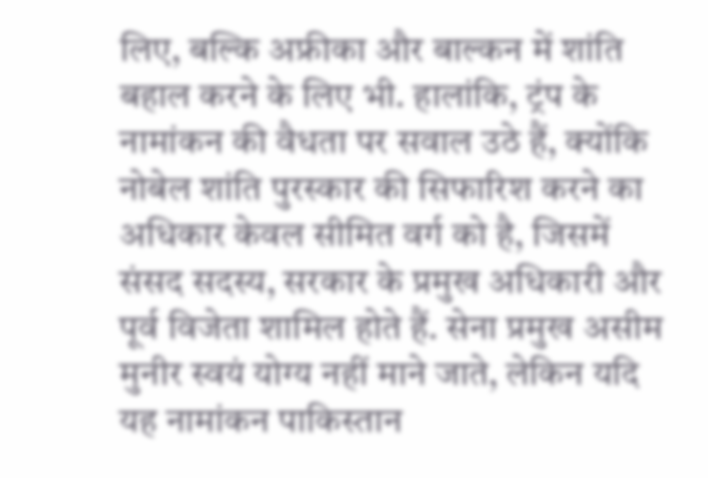लिए, बल्कि अफ्रीका और बाल्कन में शांति बहाल करने के लिए भी. हालांकि, ट्रंप के नामांकन की वैधता पर सवाल उठे हैं, क्योंकि नोबेल शांति पुरस्कार की सिफारिश करने का अधिकार केवल सीमित वर्ग को है, जिसमें संसद सदस्य, सरकार के प्रमुख अधिकारी और पूर्व विजेता शामिल होते हैं. सेना प्रमुख असीम मुनीर स्वयं योग्य नहीं माने जाते, लेकिन यदि यह नामांकन पाकिस्तान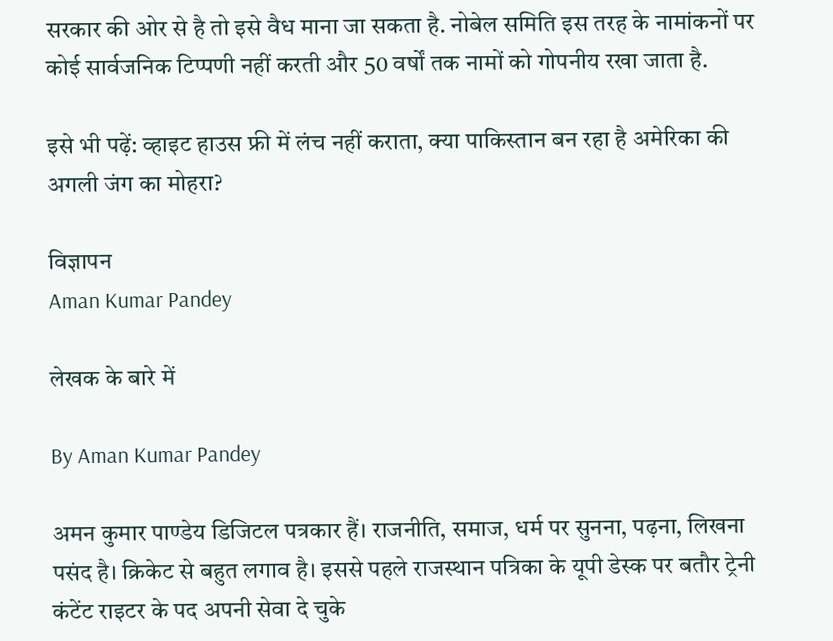सरकार की ओर से है तो इसे वैध माना जा सकता है. नोबेल समिति इस तरह के नामांकनों पर कोई सार्वजनिक टिप्पणी नहीं करती और 50 वर्षों तक नामों को गोपनीय रखा जाता है.

इसे भी पढ़ें: व्हाइट हाउस फ्री में लंच नहीं कराता, क्या पाकिस्तान बन रहा है अमेरिका की अगली जंग का मोहरा?

विज्ञापन
Aman Kumar Pandey

लेखक के बारे में

By Aman Kumar Pandey

अमन कुमार पाण्डेय डिजिटल पत्रकार हैं। राजनीति, समाज, धर्म पर सुनना, पढ़ना, लिखना पसंद है। क्रिकेट से बहुत लगाव है। इससे पहले राजस्थान पत्रिका के यूपी डेस्क पर बतौर ट्रेनी कंटेंट राइटर के पद अपनी सेवा दे चुके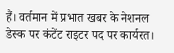हैं। वर्तमान में प्रभात खबर के नेशनल डेस्क पर कंटेंट राइटर पद पर कार्यरत।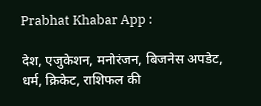Prabhat Khabar App :

देश, एजुकेशन, मनोरंजन, बिजनेस अपडेट, धर्म, क्रिकेट, राशिफल की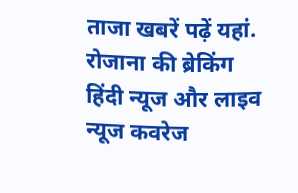ताजा खबरें पढ़ें यहां. रोजाना की ब्रेकिंग हिंदी न्यूज और लाइव न्यूज कवरेज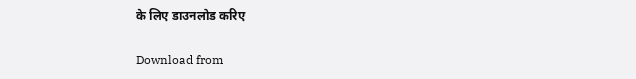के लिए डाउनलोड करिए

Download from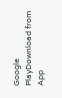Google PlayDownload from App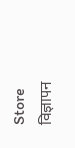Store
विज्ञापन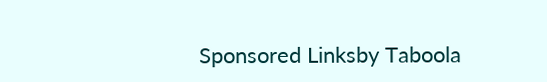Sponsored Linksby Taboola